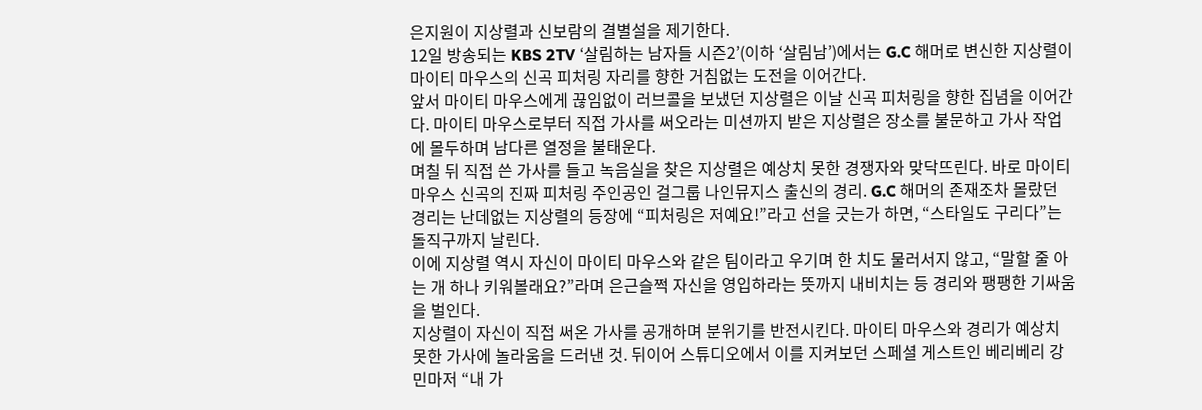은지원이 지상렬과 신보람의 결별설을 제기한다.
12일 방송되는 KBS 2TV ‘살림하는 남자들 시즌2’(이하 ‘살림남’)에서는 G.C 해머로 변신한 지상렬이 마이티 마우스의 신곡 피처링 자리를 향한 거침없는 도전을 이어간다.
앞서 마이티 마우스에게 끊임없이 러브콜을 보냈던 지상렬은 이날 신곡 피처링을 향한 집념을 이어간다. 마이티 마우스로부터 직접 가사를 써오라는 미션까지 받은 지상렬은 장소를 불문하고 가사 작업에 몰두하며 남다른 열정을 불태운다.
며칠 뒤 직접 쓴 가사를 들고 녹음실을 찾은 지상렬은 예상치 못한 경쟁자와 맞닥뜨린다. 바로 마이티 마우스 신곡의 진짜 피처링 주인공인 걸그룹 나인뮤지스 출신의 경리. G.C 해머의 존재조차 몰랐던 경리는 난데없는 지상렬의 등장에 “피처링은 저예요!”라고 선을 긋는가 하면, “스타일도 구리다”는 돌직구까지 날린다.
이에 지상렬 역시 자신이 마이티 마우스와 같은 팀이라고 우기며 한 치도 물러서지 않고, “말할 줄 아는 개 하나 키워볼래요?”라며 은근슬쩍 자신을 영입하라는 뜻까지 내비치는 등 경리와 팽팽한 기싸움을 벌인다.
지상렬이 자신이 직접 써온 가사를 공개하며 분위기를 반전시킨다. 마이티 마우스와 경리가 예상치 못한 가사에 놀라움을 드러낸 것. 뒤이어 스튜디오에서 이를 지켜보던 스페셜 게스트인 베리베리 강민마저 “내 가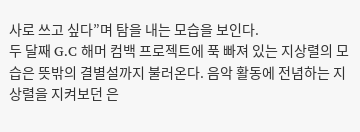사로 쓰고 싶다”며 탐을 내는 모습을 보인다.
두 달째 G.C 해머 컴백 프로젝트에 푹 빠져 있는 지상렬의 모습은 뜻밖의 결별설까지 불러온다. 음악 활동에 전념하는 지상렬을 지켜보던 은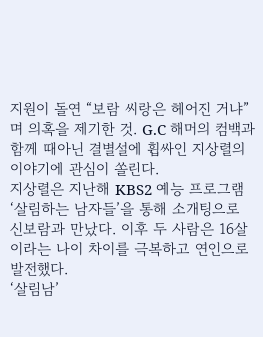지원이 돌연 “보람 씨랑은 헤어진 거냐”며 의혹을 제기한 것. G.C 해머의 컴백과 함께 때아닌 결별설에 휩싸인 지상렬의 이야기에 관심이 쏠린다.
지상렬은 지난해 KBS2 예능 프로그램 ‘살림하는 남자들’을 통해 소개팅으로 신보람과 만났다. 이후 두 사람은 16살 이라는 나이 차이를 극복하고 연인으로 발전했다.
‘살림남’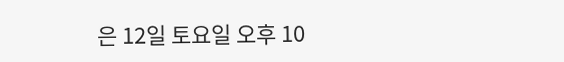은 12일 토요일 오후 10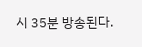시 35분 방송된다.